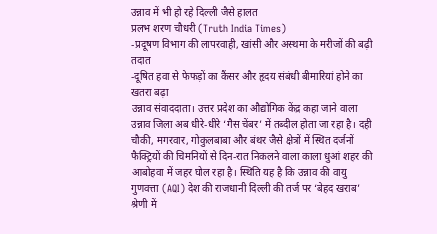उन्नाव में भी हो रहे दिल्ली जैसे हालत
प्रलभ शरण चौधरी (Truth India Times)
-प्रदूषण विभाग की लापरवाही, खांसी और अस्थमा के मरीजों की बढ़ी तदात
-दूषित हवा से फेफड़ों का कैंसर और हृदय संबंधी बीमारियां होने का खतरा बढ़ा
उन्नाव संवाददाता। उत्तर प्रदेश का औद्योगिक केंद्र कहा जाने वाला उन्नाव जिला अब धीरे-धीरे ‘गैस चेंबर’ में तब्दील होता जा रहा है। दही चौकी, मगरवार, गोकुलबाबा और बंथर जैसे क्षेत्रों में स्थित दर्जनों फैक्ट्रियों की चिमनियों से दिन-रात निकलने वाला काला धुआं शहर की आबोहवा में जहर घोल रहा है। स्थिति यह है कि उन्नाव की वायु गुणवत्ता (AQI) देश की राजधानी दिल्ली की तर्ज पर ‘बेहद खराब’ श्रेणी में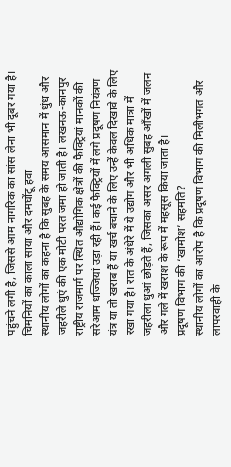पहुंचने लगी है, जिससे आम नागरिक का सांस लेना भी दूबर गया है।
चिमनियों का काला साया और दमघोंटू हवा
स्थानीय लोगों का कहना है कि सुबह के समय आसमान में धुंध और जहरीले धुएं की एक मोटी परत जमा हो जाती है। लखनऊ-कानपुर राष्ट्रीय राजमार्ग पर स्थित औद्योगिक क्षेत्रों की फैक्ट्रियां मानकों की सरेआम धज्जियां उड़ा रही हैं। कई फैक्ट्रियों में लगे प्रदूषण नियंत्रण यंत्र या तो खराब हैं या खर्च बचाने के लिए उन्हें केवल दिखावे के लिए रखा गया है। रात के अंधेरे में ये उद्योग और भी अधिक मात्रा में जहरीला धुआं छोड़ते हैं, जिसका असर अगली सुबह आँखों में जलन और गले में खराश के रूप में महसूस किया जाता है।
प्रदूषण विभाग की ‘खामोश’ सहमति?
स्थानीय लोगों का आरोप है कि प्रदूषण विभाग की मिलीभगत और लापरवाही के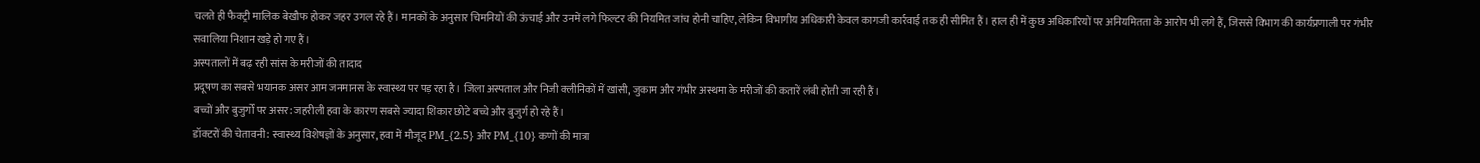चलते ही फैक्ट्री मालिक बेखौफ होकर जहर उगल रहे हैं। मानकों के अनुसार चिमनियों की ऊंचाई और उनमें लगे फिल्टर की नियमित जांच होनी चाहिए, लेकिन विभागीय अधिकारी केवल कागजी कार्रवाई तक ही सीमित हैं। हाल ही में कुछ अधिकारियों पर अनियमितता के आरोप भी लगे हैं, जिससे विभाग की कार्यप्रणाली पर गंभीर सवालिया निशान खड़े हो गए हैं।
अस्पतालों में बढ़ रही सांस के मरीजों की तादाद
प्रदूषण का सबसे भयानक असर आम जनमानस के स्वास्थ्य पर पड़ रहा है। जिला अस्पताल और निजी क्लीनिकों में खांसी, जुकाम और गंभीर अस्थमा के मरीजों की कतारें लंबी होती जा रही हैं।
बच्चों और बुजुर्गों पर असर: जहरीली हवा के कारण सबसे ज्यादा शिकार छोटे बच्चे और बुजुर्ग हो रहे हैं।
डॉक्टरों की चेतावनी: स्वास्थ्य विशेषज्ञों के अनुसार, हवा में मौजूद PM_{2.5} और PM_{10} कणों की मात्रा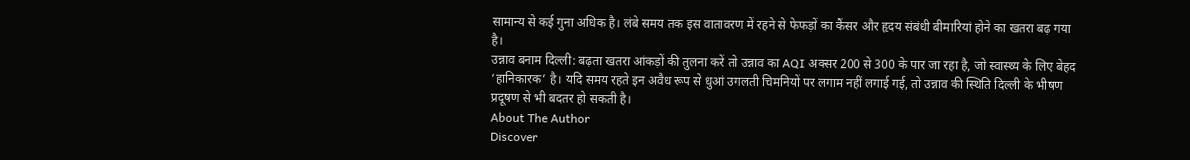सामान्य से कई गुना अधिक है। लंबे समय तक इस वातावरण में रहने से फेफड़ों का कैंसर और हृदय संबंधी बीमारियां होने का खतरा बढ़ गया है।
उन्नाव बनाम दिल्ली: बढ़ता खतरा आंकड़ों की तुलना करें तो उन्नाव का AQI अक्सर 200 से 300 के पार जा रहा है, जो स्वास्थ्य के लिए बेहद ‘हानिकारक’ है। यदि समय रहते इन अवैध रूप से धुआं उगलती चिमनियों पर लगाम नहीं लगाई गई, तो उन्नाव की स्थिति दिल्ली के भीषण प्रदूषण से भी बदतर हो सकती है।
About The Author
Discover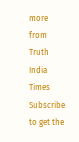more from Truth India Times
Subscribe to get the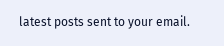latest posts sent to your email.